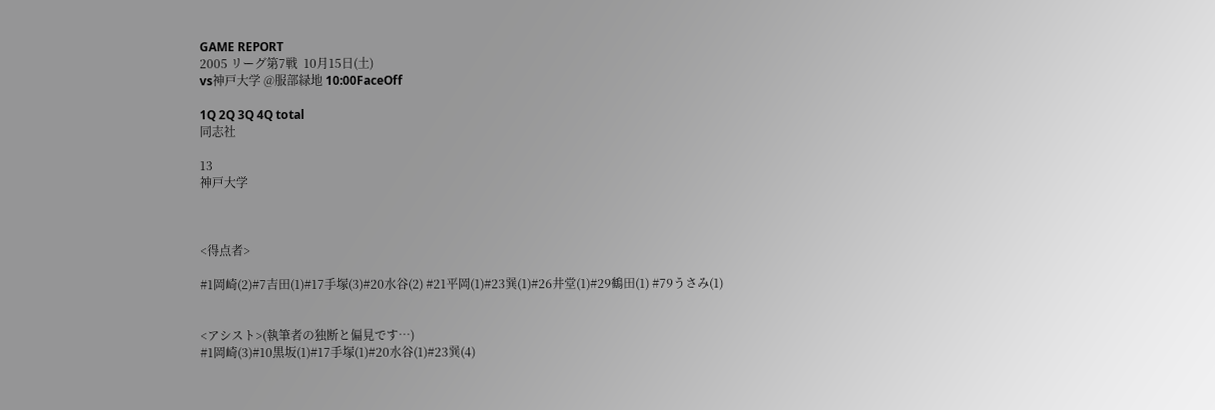GAME REPORT
2005 リーグ第7戦  10月15日(土)
vs神戸大学 @服部緑地 10:00FaceOff

1Q 2Q 3Q 4Q total
同志社

13
神戸大学



<得点者>

#1岡崎(2)#7吉田(1)#17手塚(3)#20水谷(2) #21平岡(1)#23巽(1)#26井堂(1)#29鶴田(1) #79うさみ(1)


<アシスト>(執筆者の独断と偏見です…)
#1岡崎(3)#10黒坂(1)#17手塚(1)#20水谷(1)#23巽(4)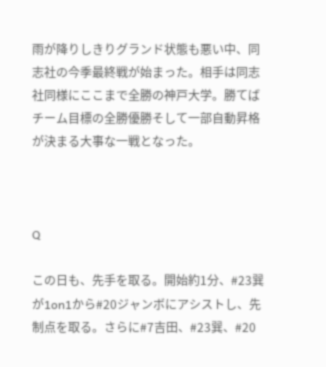雨が降りしきりグランド状態も悪い中、同志社の今季最終戦が始まった。相手は同志社同様にここまで全勝の神戸大学。勝てばチーム目標の全勝優勝そして一部自動昇格が決まる大事な一戦となった。



Q

この日も、先手を取る。開始約1分、#23巽が1on1から#20ジャンボにアシストし、先制点を取る。さらに#7吉田、#23巽、#20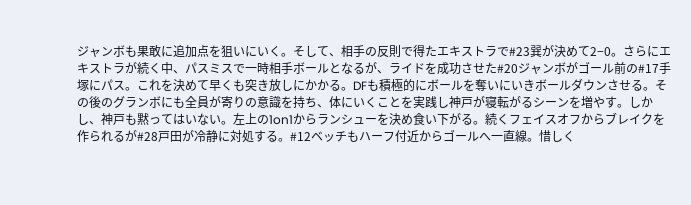ジャンボも果敢に追加点を狙いにいく。そして、相手の反則で得たエキストラで#23巽が決めて2−0。さらにエキストラが続く中、パスミスで一時相手ボールとなるが、ライドを成功させた#20ジャンボがゴール前の#17手塚にパス。これを決めて早くも突き放しにかかる。DFも積極的にボールを奪いにいきボールダウンさせる。その後のグランボにも全員が寄りの意識を持ち、体にいくことを実践し神戸が寝転がるシーンを増やす。しかし、神戸も黙ってはいない。左上の1on1からランシューを決め食い下がる。続くフェイスオフからブレイクを作られるが#28戸田が冷静に対処する。#12ベッチもハーフ付近からゴールへ一直線。惜しく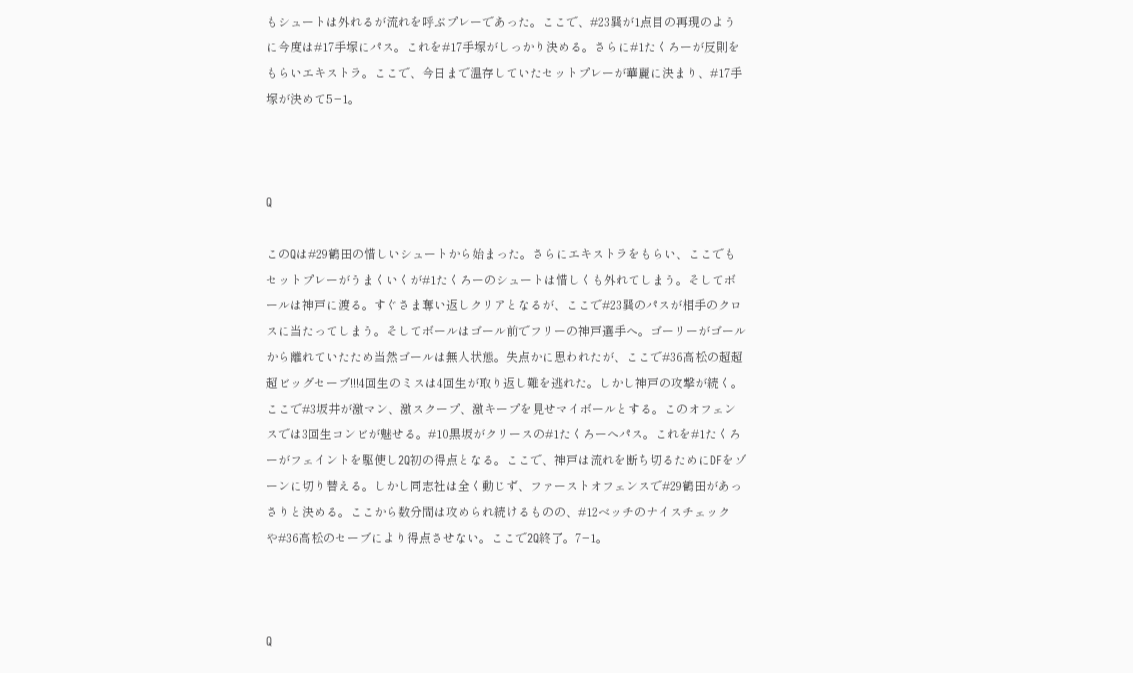もシュートは外れるが流れを呼ぶプレーであった。ここで、#23巽が1点目の再現のように今度は#17手塚にパス。これを#17手塚がしっかり決める。さらに#1たくろーが反則をもらいエキストラ。ここで、今日まで温存していたセットプレーが華麗に決まり、#17手塚が決めて5−1。



Q

このQは#29鶴田の惜しいシュートから始まった。さらにエキストラをもらい、ここでもセットプレーがうまくいくが#1たくろーのシュートは惜しくも外れてしまう。そしてボールは神戸に渡る。すぐさま奪い返しクリアとなるが、ここで#23巽のパスが相手のクロスに当たってしまう。そしてボールはゴール前でフリーの神戸選手へ。ゴーリーがゴールから離れていたため当然ゴールは無人状態。失点かに思われたが、ここで#36高松の超超超ビッグセーブ!!!4回生のミスは4回生が取り返し難を逃れた。しかし神戸の攻撃が続く。ここで#3坂井が激マン、激スクープ、激キープを見せマイボールとする。このオフェンスでは3回生コンビが魅せる。#10黒坂がクリースの#1たくろーへパス。これを#1たくろーがフェイントを駆使し2Q初の得点となる。ここで、神戸は流れを断ち切るためにDFをゾーンに切り替える。しかし同志社は全く動じず、ファーストオフェンスで#29鶴田があっさりと決める。ここから数分間は攻められ続けるものの、#12ベッチのナイスチェックや#36高松のセーブにより得点させない。ここで2Q終了。7−1。



Q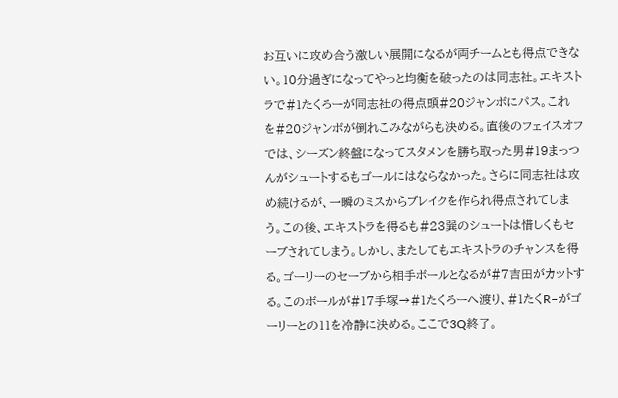お互いに攻め合う激しい展開になるが両チームとも得点できない。10分過ぎになってやっと均衡を破ったのは同志社。エキストラで#1たくろーが同志社の得点頭#20ジャンボにパス。これを#20ジャンボが倒れこみながらも決める。直後のフェイスオフでは、シーズン終盤になってスタメンを勝ち取った男#19まっつんがシュートするもゴールにはならなかった。さらに同志社は攻め続けるが、一瞬のミスからブレイクを作られ得点されてしまう。この後、エキストラを得るも#23巽のシュートは惜しくもセーブされてしまう。しかし、またしてもエキストラのチャンスを得る。ゴーリーのセーブから相手ボールとなるが#7吉田がカットする。このボールが#17手塚→#1たくろーへ渡り、#1たくR−がゴーリーとの11を冷静に決める。ここで3Q終了。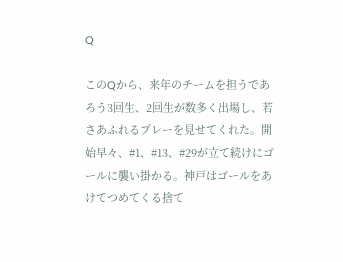Q

このQから、来年のチームを担うであろう3回生、2回生が数多く出場し、若さあふれるプレーを見せてくれた。開始早々、#1、#13、#29が立て続けにゴールに襲い掛かる。神戸はゴールをあけてつめてくる捨て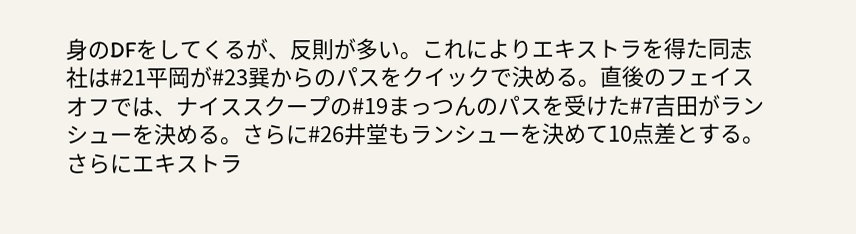身のDFをしてくるが、反則が多い。これによりエキストラを得た同志社は#21平岡が#23巽からのパスをクイックで決める。直後のフェイスオフでは、ナイススクープの#19まっつんのパスを受けた#7吉田がランシューを決める。さらに#26井堂もランシューを決めて10点差とする。さらにエキストラ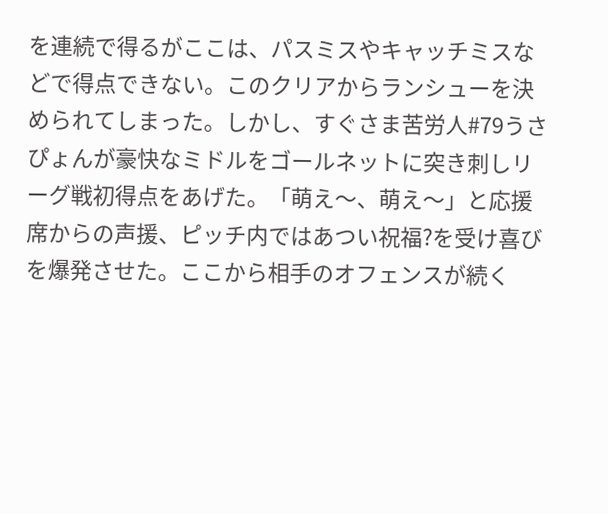を連続で得るがここは、パスミスやキャッチミスなどで得点できない。このクリアからランシューを決められてしまった。しかし、すぐさま苦労人#79うさぴょんが豪快なミドルをゴールネットに突き刺しリーグ戦初得点をあげた。「萌え〜、萌え〜」と応援席からの声援、ピッチ内ではあつい祝福?を受け喜びを爆発させた。ここから相手のオフェンスが続く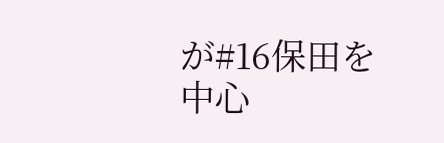が#16保田を中心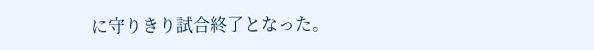に守りきり試合終了となった。